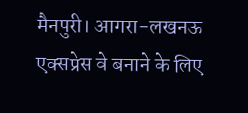मैनपुरी। आगरा-लखनऊ एक्सप्रेस वे बनाने के लिए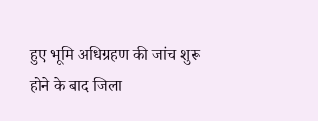हुए भूमि अधिग्रहण की जांच शुरू होने के बाद जिला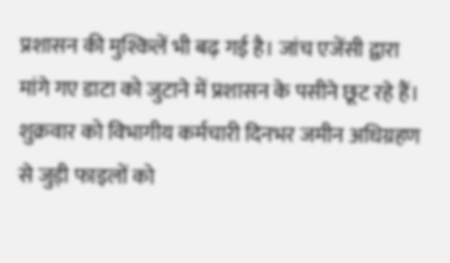प्रशासन की मुश्किलें भी बढ़ गई है। जांच एजेंसी द्वारा मांगे गए डाटा को जुटाने में प्रशासन के पसीने छूट रहे हैं। शुक्रवार को विभागीय कर्मचारी दिनभर जमीन अधिग्रहण से जुड़ी फाइलों को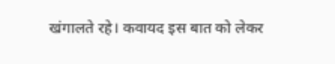खंगालते रहे। कवायद इस बात को लेकर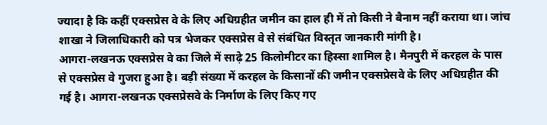ज्यादा है कि कहीं एक्सप्रेस वे के लिए अधिग्रहीत जमीन का हाल ही में तो किसी ने बैनाम नहीं कराया था। जांच शाखा ने जिलाधिकारी को पत्र भेजकर एक्सप्रेस वे से संबंधित विस्तृत जानकारी मांगी है।
आगरा-लखनऊ एक्सप्रेस वे का जिले में साढ़े 25 किलोमीटर का हिस्सा शामिल है। मैनपुरी में करहल के पास से एक्सप्रेस वे गुजरा हुआ है। बड़ी संख्या में करहल के किसानों की जमीन एक्सप्रेसवे के लिए अधिग्रहीत की गई है। आगरा-लखनऊ एक्सप्रेसवे के निर्माण के लिए किए गए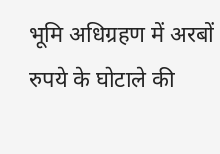भूमि अधिग्रहण में अरबों रुपये के घोटाले की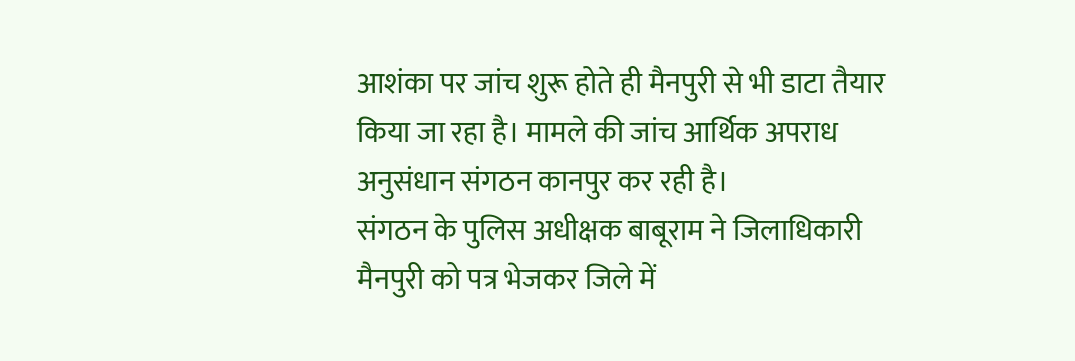आशंका पर जांच शुरू होते ही मैनपुरी से भी डाटा तैयार किया जा रहा है। मामले की जांच आर्थिक अपराध अनुसंधान संगठन कानपुर कर रही है।
संगठन के पुलिस अधीक्षक बाबूराम ने जिलाधिकारी मैनपुरी को पत्र भेजकर जिले में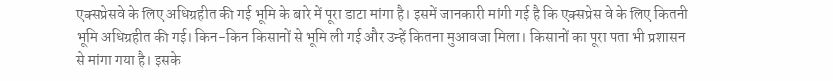एक्सप्रेसवे के लिए अधिग्रहीत की गई भूमि के बारे में पूरा डाटा मांगा है। इसमें जानकारी मांगी गई है कि एक्सप्रेस वे के लिए कितनी भूमि अधिग्रहीत की गई। किन-किन किसानों से भूमि ली गई और उन्हें कितना मुआवजा मिला। किसानों का पूरा पता भी प्रशासन से मांगा गया है। इसके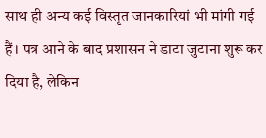साथ ही अन्य कई विस्तृत जानकारियां भी मांगी गई हैं। पत्र आने के बाद प्रशासन ने डाटा जुटाना शुरू कर दिया है, लेकिन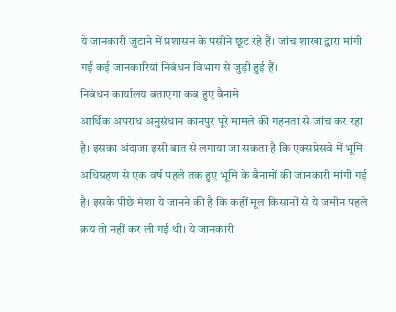ये जानकारी जुटाने में प्रशासन के पसीने छूट रहे हैं। जांच शाखा द्वारा मांगी गई कई जानकारियां निबंधन विभाग से जुड़ी हुई हैं।
निबंधन कार्यालय बताएगा कब हुए बैनामे
आर्थिक अपराध अनुसंधान कानपुर पूरे मामले की गहनता से जांच कर रहा है। इसका अंदाजा इसी बात से लगाया जा सकता है कि एक्सप्रेसवे में भूमि अधिग्रहण से एक वर्ष पहले तक हुए भूमि के बैनामों की जानकारी मांगी गई है। इसके पीछे मंशा ये जानने की है कि कहीं मूल किसानों से ये जमीन पहले क्रय तो नहीं कर ली गई थी। ये जानकारी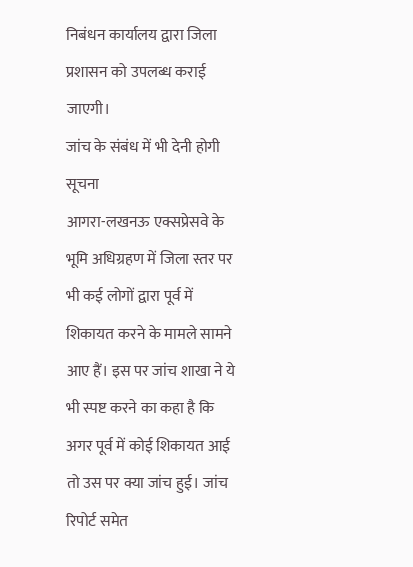निबंधन कार्यालय द्वारा जिला प्रशासन को उपलब्ध कराई जाएगी।
जांच के संबंध में भी देनी होगी सूचना
आगरा-लखनऊ एक्सप्रेसवे के भूमि अधिग्रहण में जिला स्तर पर भी कई लोगों द्वारा पूर्व में शिकायत करने के मामले सामने आए हैं। इस पर जांच शाखा ने ये भी स्पष्ट करने का कहा है कि अगर पूर्व में कोई शिकायत आई तो उस पर क्या जांच हुई। जांच रिपोर्ट समेत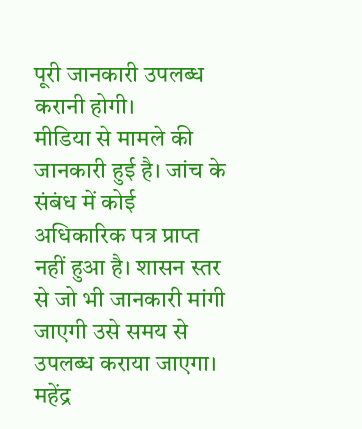पूरी जानकारी उपलब्ध करानी होगी।
मीडिया से मामले की जानकारी हुई है। जांच के संबंध में कोई अधिकारिक पत्र प्राप्त नहीं हुआ है। शासन स्तर से जो भी जानकारी मांगी जाएगी उसे समय से उपलब्ध कराया जाएगा।
महेंद्र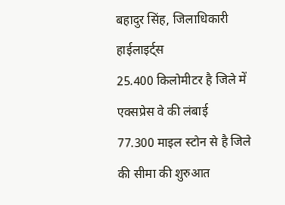बहादुर सिंह, जिलाधिकारी
हाईलाइर्ट्स
25.400 किलोमीटर है जिले में एक्सप्रेस वे की लंबाई
77.300 माइल स्टोन से है जिले की सीमा की शुरुआत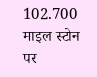102.700 माइल स्टोन पर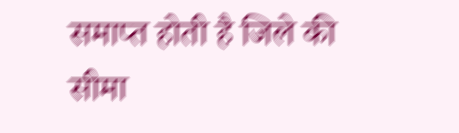समाप्त होती है जिले की सीमा